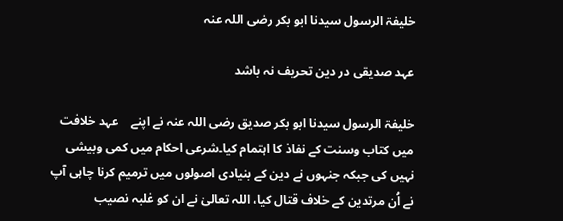خلیفۃ الرسول سیدنا ابو بکر رضی اللہ عنہ

عہد صدیقی در دین تحریف نہ باشد

خلیفۃ الرسول سیدنا ابو بکر صدیق رضی اللہ عنہ نے اپنے    عہد خلافت میں کتاب وسنت کے نفاذ کا اہتمام کیا۔شرعی احکام میں کمی وبیشی نہیں کی جبکہ جنہوں نے دین کے بنیادی اصولوں میں ترمیم کرنا چاہی آپ نے اُن مرتدین کے خلاف قتال کیا، اللہ تعالیٰ نے ان کو غلبہ نصیب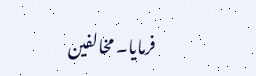فرمایا۔ مخالفین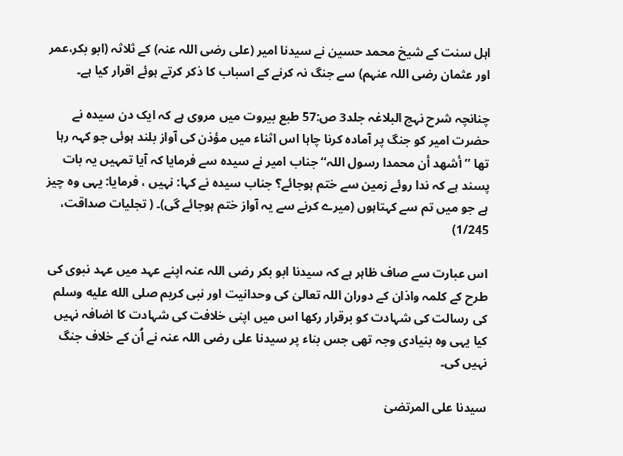اہل سنت کے شیخ محمد حسین نے سیدنا امیر (علی رضی اللہ عنہ) کے ثلاثہ (ابو بکر،عمر اور عثمان رضی اللہ عنہم) سے جنگ نہ کرنے کے اسباب کا ذکر کرتے ہوئے اقرار کیا ہے۔

چنانچہ شرح نہج البلاغہ جلد3 ص:57 طبع بیروت میں مروی ہے کہ ایک دن سیدہ نے حضرت امیر کو جنگ پر آمادہ کرنا چاہا اس اثناء میں مؤذن کی آواز بلند ہوئی جو کہہ رہا تھا ’’ أشھد أن محمدا رسول اللہ‘‘ جناب امیر نے سیدہ سے فرمایا کہ آیا تمہیں یہ بات پسند ہے کہ ندا روئے زمین سے ختم ہوجائے؟ جناب سیدہ نے کہا: نہیں ، فرمایا: یہی وہ چیز ہے جو میں تم سے کہتاہوں (میرے کرنے سے یہ آواز ختم ہوجائے گی)۔ ( تجلیات صداقت، 1/245)

اس عبارت سے صاف ظاہر ہے کہ سیدنا ابو بکر رضی اللہ عنہ اپنے عہد میں عہد نبوی کی طرح کے کلمہ واذان کے دوران اللہ تعالیٰ کی وحدانیت اور نبی کریم صلى الله عليه وسلم کی رسالت کی شہادت کو برقرار رکھا اس میں اپنی خلافت کی شہادت کا اضافہ نہیں کیا یہی وہ بنیادی وجہ تھی جس بناء پر سیدنا علی رضی اللہ عنہ نے اُن کے خلاف جنگ نہیں کی۔

سیدنا علی المرتضیٰ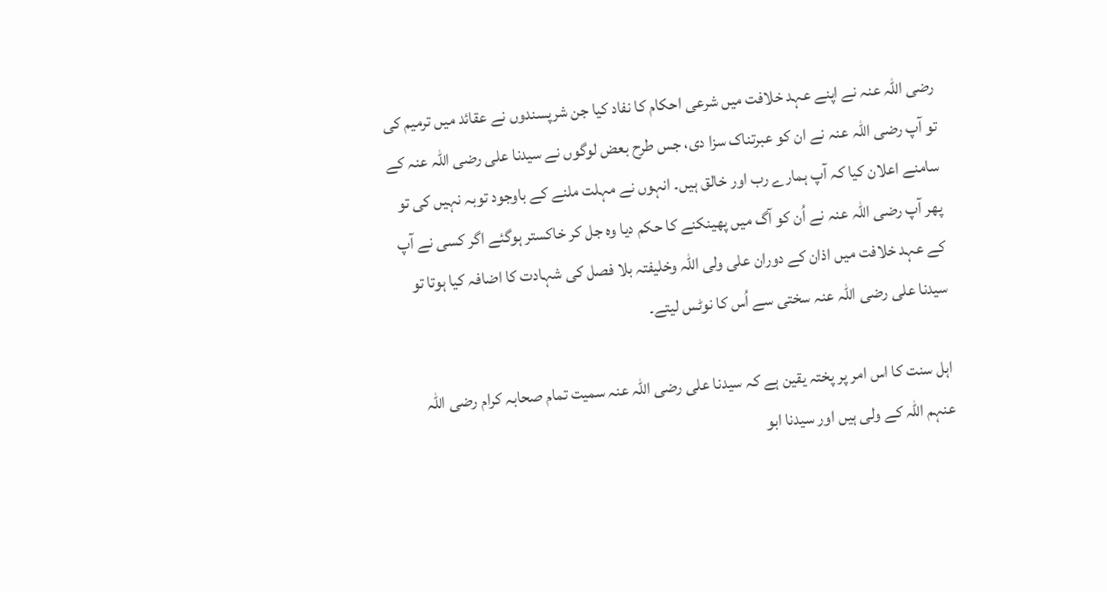رضی اللہ عنہ نے اپنے عہد خلافت میں شرعی احکام کا نفاد کیا جن شرپسندوں نے عقائد میں ترمیم کی تو آپ رضی اللہ عنہ نے ان کو عبرتناک سزا دی، جس طرح بعض لوگوں نے سیدنا علی رضی اللہ عنہ کے سامنے اعلان کیا کہ آپ ہمارے رب اور خالق ہیں۔ انہوں نے مہلت ملنے کے باوجود توبہ نہیں کی تو پھر آپ رضی اللہ عنہ نے اُن کو آگ میں پھینکنے کا حکم دیا وہ جل کر خاکستر ہوگئے اگر کسی نے آپ کے عہد خلافت میں اذان کے دوران علی ولی اللہ وخلیفتہ بلا فصل کی شہادت کا اضافہ کیا ہوتا تو سیدنا علی رضی اللہ عنہ سختی سے اُس کا نوٹس لیتے۔

اہل سنت کا اس امر پر پختہ یقین ہے کہ سیدنا علی رضی اللہ عنہ سمیت تمام صحابہ کرام رضی اللہ عنہم اللہ کے ولی ہیں اور سیدنا ابو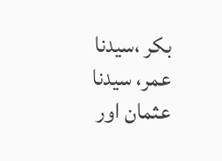بکر ،سیدنا عمر، سیدنا عثمان اور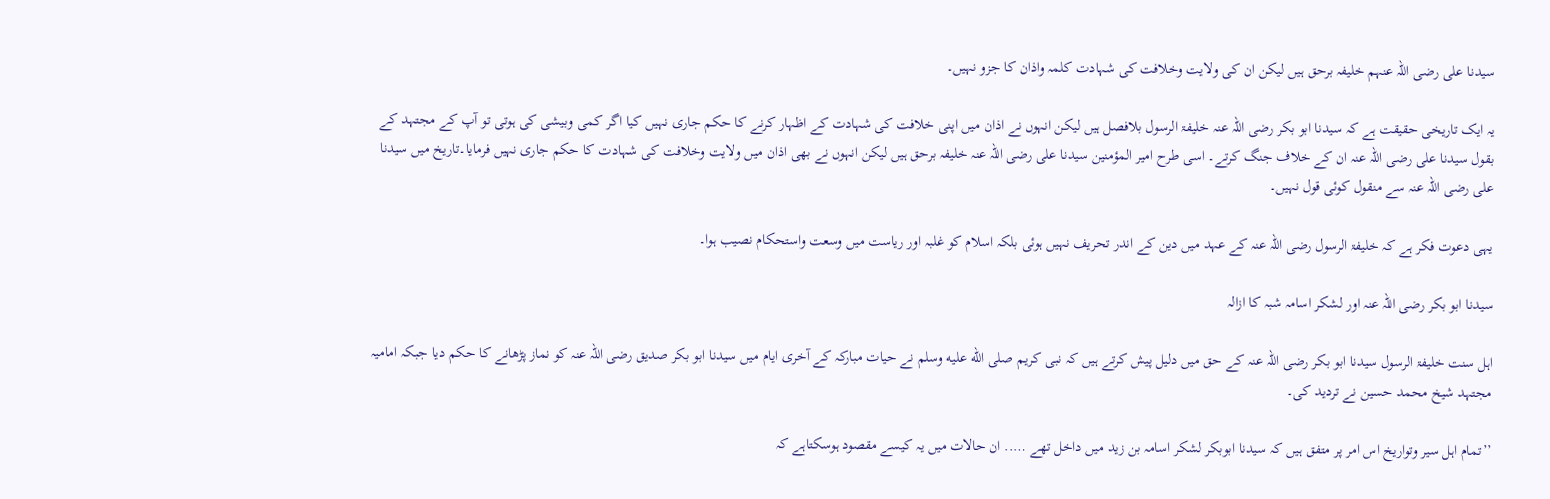سیدنا علی رضی اللہ عنہم خلیفہ برحق ہیں لیکن ان کی ولایت وخلافت کی شہادت کلمہ واذان کا جزو نہیں۔

یہ ایک تاریخی حقیقت ہے کہ سیدنا ابو بکر رضی اللہ عنہ خلیفۃ الرسول بلافصل ہیں لیکن انہوں نے اذان میں اپنی خلافت کی شہادت کے اظہار کرنے کا حکم جاری نہیں کیا اگر کمی وبیشی کی ہوتی تو آپ کے مجتہد کے بقول سیدنا علی رضی اللہ عنہ ان کے خلاف جنگ کرتے۔ اسی طرح امیر المؤمنین سیدنا علی رضی اللہ عنہ خلیفہ برحق ہیں لیکن انہوں نے بھی اذان میں ولایت وخلافت کی شہادت کا حکم جاری نہیں فرمایا۔تاریخ میں سیدنا علی رضی اللہ عنہ سے منقول کوئی قول نہیں۔

یہی دعوت فکر ہے کہ خلیفۃ الرسول رضی اللہ عنہ کے عہد میں دین کے اندر تحریف نہیں ہوئی بلکہ اسلام کو غلبہ اور ریاست میں وسعت واستحکام نصیب ہوا۔

سیدنا ابو بکر رضی اللہ عنہ اور لشکر اسامہ شبہ کا ازالہ

اہل سنت خلیفۃ الرسول سیدنا ابو بکر رضی اللہ عنہ کے حق میں دلیل پیش کرتے ہیں کہ نبی کریم صلى الله عليه وسلم نے حیات مبارکہ کے آخری ایام میں سیدنا ابو بکر صدیق رضی اللہ عنہ کو نماز پڑھانے کا حکم دیا جبکہ امامیہ مجتہد شیخ محمد حسین نے تردید کی۔

’’تمام اہل سیر وتواریخ اس امر پر متفق ہیں کہ سیدنا ابوبکر لشکر اسامہ بن زید میں داخل تھے ….. ان حالات میں یہ کیسے مقصود ہوسکتاہے کہ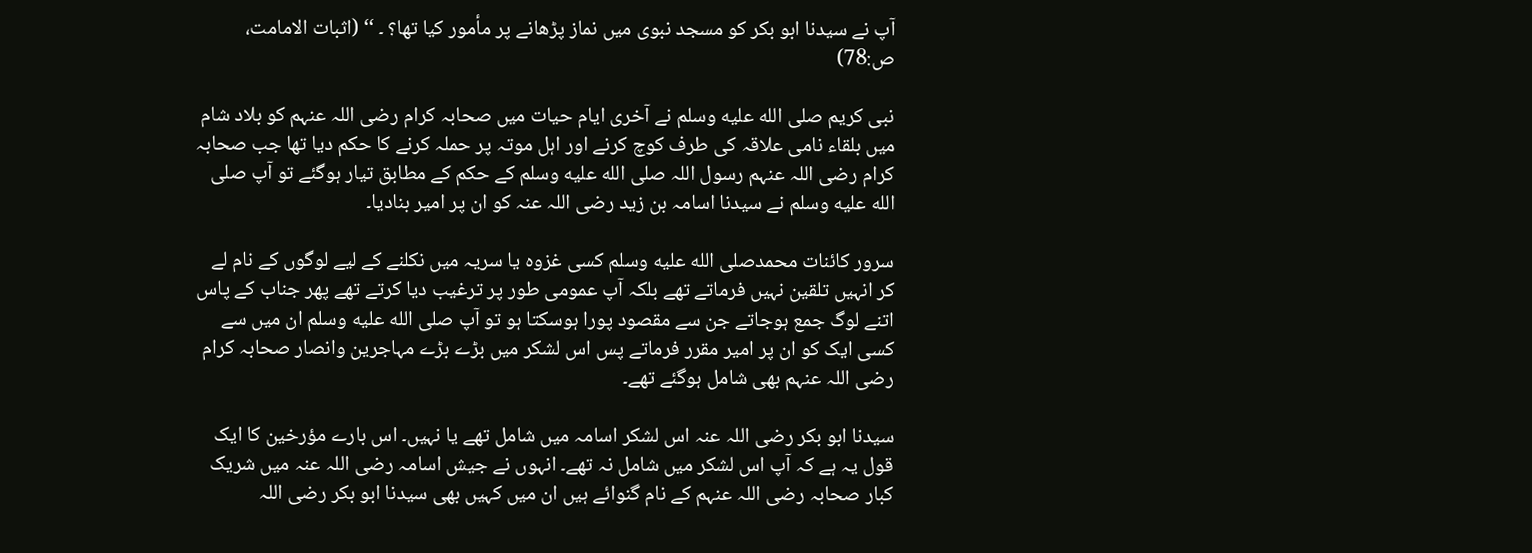آپ نے سیدنا ابو بکر کو مسجد نبوی میں نماز پڑھانے پر مأمور کیا تھا؟ ۔ ‘‘ (اثبات الامامت، ص:78)

نبی کریم صلى الله عليه وسلم نے آخری ایام حیات میں صحابہ کرام رضی اللہ عنہم کو بلاد شام میں بلقاء نامی علاقہ کی طرف کوچ کرنے اور اہل موتہ پر حملہ کرنے کا حکم دیا تھا جب صحابہ کرام رضی اللہ عنہم رسول اللہ صلى الله عليه وسلم کے حکم کے مطابق تیار ہوگئے تو آپ صلى الله عليه وسلم نے سیدنا اسامہ بن زید رضی اللہ عنہ کو ان پر امیر بنادیا۔

سرور کائنات محمدصلى الله عليه وسلم کسی غزوہ یا سریہ میں نکلنے کے لیے لوگوں کے نام لے کر انہیں تلقین نہیں فرماتے تھے بلکہ آپ عمومی طور پر ترغیب دیا کرتے تھے پھر جناب کے پاس اتنے لوگ جمع ہوجاتے جن سے مقصود پورا ہوسکتا ہو تو آپ صلى الله عليه وسلم ان میں سے کسی ایک کو ان پر امیر مقرر فرماتے پس اس لشکر میں بڑے بڑے مہاجرین وانصار صحابہ کرام رضی اللہ عنہم بھی شامل ہوگئے تھے۔

سیدنا ابو بکر رضی اللہ عنہ اس لشکر اسامہ میں شامل تھے یا نہیں۔ اس بارے مؤرخین کا ایک قول یہ ہے کہ آپ اس لشکر میں شامل نہ تھے۔ انہوں نے جیش اسامہ رضی اللہ عنہ میں شریک کبار صحابہ رضی اللہ عنہم کے نام گنوائے ہیں ان میں کہیں بھی سیدنا ابو بکر رضی اللہ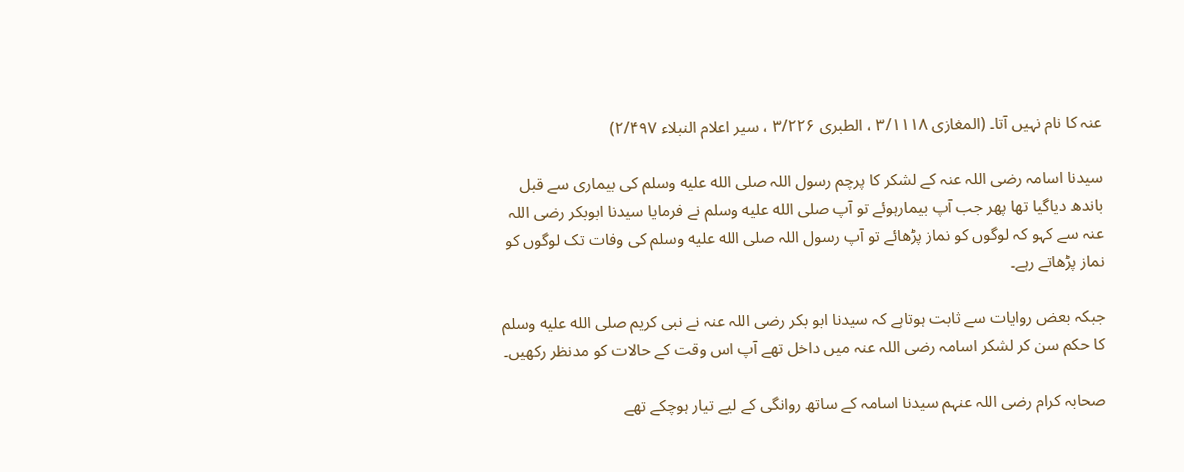عنہ کا نام نہیں آتا۔ (المغازی ۳/۱۱۱۸ ، الطبری ۳/۲۲۶ ، سیر اعلام النبلاء ۲/۴۹۷)

سیدنا اسامہ رضی اللہ عنہ کے لشکر کا پرچم رسول اللہ صلى الله عليه وسلم کی بیماری سے قبل باندھ دیاگیا تھا پھر جب آپ بیمارہوئے تو آپ صلى الله عليه وسلم نے فرمایا سیدنا ابوبکر رضی اللہ عنہ سے کہو کہ لوگوں کو نماز پڑھائے تو آپ رسول اللہ صلى الله عليه وسلم کی وفات تک لوگوں کو نماز پڑھاتے رہے۔

جبکہ بعض روایات سے ثابت ہوتاہے کہ سیدنا ابو بکر رضی اللہ عنہ نے نبی کریم صلى الله عليه وسلم کا حکم سن کر لشکر اسامہ رضی اللہ عنہ میں داخل تھے آپ اس وقت کے حالات کو مدنظر رکھیں۔

صحابہ کرام رضی اللہ عنہم سیدنا اسامہ کے ساتھ روانگی کے لیے تیار ہوچکے تھے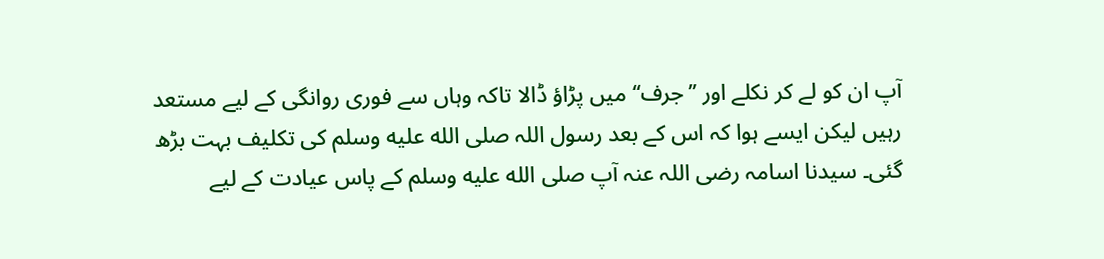آپ ان کو لے کر نکلے اور ’’جرف‘‘ میں پڑاؤ ڈالا تاکہ وہاں سے فوری روانگی کے لیے مستعد رہیں لیکن ایسے ہوا کہ اس کے بعد رسول اللہ صلى الله عليه وسلم کی تکلیف بہت بڑھ گئی۔ سیدنا اسامہ رضی اللہ عنہ آپ صلى الله عليه وسلم کے پاس عیادت کے لیے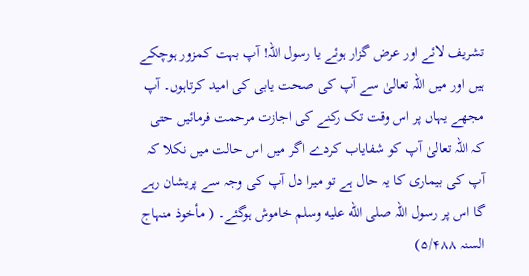تشریف لائے اور عرض گزار ہوئے یا رسول اللہ! آپ بہت کمزور ہوچکے ہیں اور میں اللہ تعالیٰ سے آپ کی صحت یابی کی امید کرتاہوں۔ آپ مجھے یہاں پر اس وقت تک رکنے کی اجازت مرحمت فرمائیں حتی کہ اللہ تعالیٰ آپ کو شفایاب کردے اگر میں اس حالت میں نکلا کہ آپ کی بیماری کا یہ حال ہے تو میرا دل آپ کی وجہ سے پریشان رہے گا اس پر رسول اللہ صلى الله عليه وسلم خاموش ہوگئے۔ ( مأخوذ منہاج السنہ ۵/۴۸۸)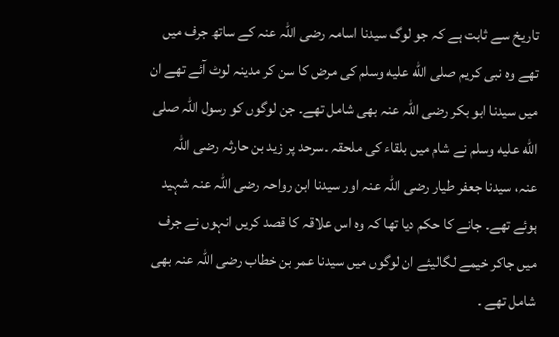تاریخ سے ثابت ہے کہ جو لوگ سیدنا اسامہ رضی اللہ عنہ کے ساتھ جرف میں تھے وہ نبی کریم صلى الله عليه وسلم کی مرض کا سن کر مدینہ لوٹ آئے تھے ان میں سیدنا ابو بکر رضی اللہ عنہ بھی شامل تھے۔ جن لوگوں کو رسول اللہ صلى الله عليه وسلم نے شام میں بلقاء کی ملحقہ ۔سرحد پر زید بن حارثہ رضی اللہ عنہ، سیدنا جعفر طیار رضی اللہ عنہ اور سیدنا ابن رواحہ رضی اللہ عنہ شہید ہوئے تھے۔ جانے کا حکم دیا تھا کہ وہ اس علاقہ کا قصد کریں انہوں نے جرف میں جاکر خیمے لگالیئے ان لوگوں میں سیدنا عمر بن خطاب رضی اللہ عنہ بھی شامل تھے ۔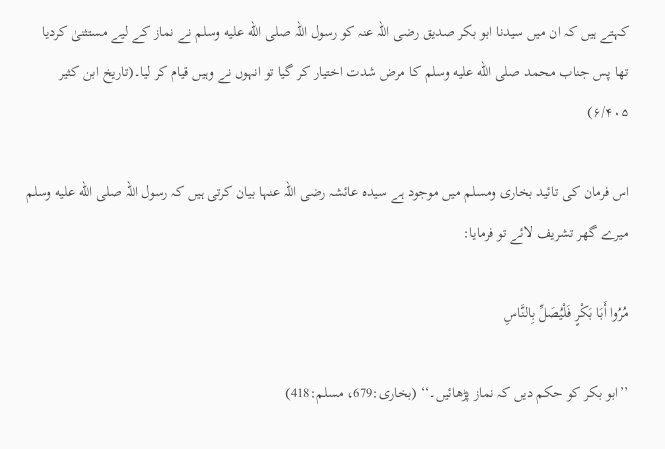کہتے ہیں کہ ان میں سیدنا ابو بکر صدیق رضی اللہ عنہ کو رسول اللہ صلى الله عليه وسلم نے نماز کے لیے مستثنیٰ کردیا تھا پس جناب محمد صلى الله عليه وسلم کا مرض شدت اختیار کر گیا تو انہوں نے وہیں قیام کر لیا۔(تاریخ ابن کثیر ۶/۴۰۵)

اس فرمان کی تائید بخاری ومسلم میں موجود ہے سیدہ عائشہ رضی اللہ عنہا بیان کرتی ہیں کہ رسول اللہ صلى الله عليه وسلم میرے گھر تشریف لائے تو فرمایا:

مُرُوا أَبَا بَكْرٍ فَلْيُصَلِّ بِالنَّاسِ

’’ابو بکر کو حکم دیں کہ نماز پڑھائیں۔‘‘ (بخاری:679، مسلم:418)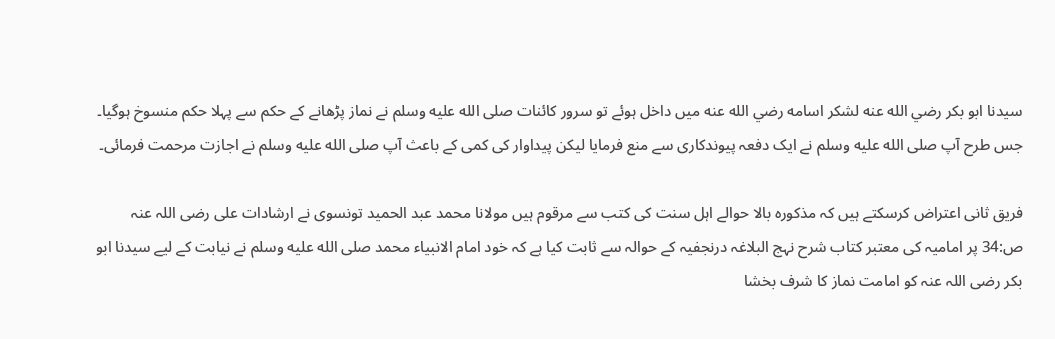سيدنا ابو بكر رضي الله عنه لشكر اسامه رضي الله عنه میں داخل ہوئے تو سرور کائنات صلى الله عليه وسلم نے نماز پڑھانے کے حکم سے پہلا حکم منسوخ ہوگیا۔ جس طرح آپ صلى الله عليه وسلم نے ایک دفعہ پیوندکاری سے منع فرمایا لیکن پیداوار کی کمی کے باعث آپ صلى الله عليه وسلم نے اجازت مرحمت فرمائی۔

فریق ثانی اعتراض کرسکتے ہیں کہ مذکورہ بالا حوالے اہل سنت کی کتب سے مرقوم ہیں مولانا محمد عبد الحمید تونسوی نے ارشادات علی رضی اللہ عنہ ص:34 پر امامیہ کی معتبر کتاب شرح نہج البلاغہ درنجفیہ کے حوالہ سے ثابت کیا ہے کہ خود امام الانبیاء محمد صلى الله عليه وسلم نے نیابت کے لیے سیدنا ابو بکر رضی اللہ عنہ کو امامت نماز کا شرف بخشا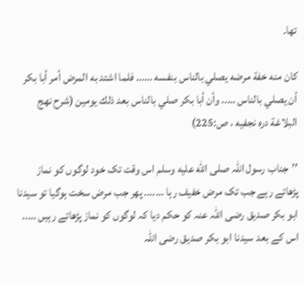تھا۔

كان منه خفة مرضه يصلي بالناس بنفسه …… فلما اشتد به المرض أمر أبا بكر أن يصلي بالناس ….. وأن أبا بكر صلي بالناس بعد ذلك يومين (شرح نهج البلاغة دره نجفيه ، ص:225)

’’جناب رسول اللہ صلى الله عليه وسلم اس وقت تک خود لوگوں کو نماز پڑھاتے رہے جب تک مرض خفیف رہا ……. پھر جب مرض سخت ہوگیا تو سیدنا ابو بکر صدیق رضی اللہ عنہ کو حکم دیا کہ لوگوں کو نماز پڑھاتے رہیں ….. اس کے بعد سیدنا ابو بکر صدیق رضی اللہ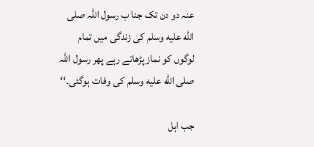عنہ دو دن تک جنا ب رسول اللہ صلى الله عليه وسلم کی زندگی میں تمام لوگوں کو نماز پڑھاتے رہے پھر رسول اللہ صلى الله عليه وسلم کی وفات ہوگئی۔‘‘

جب اہل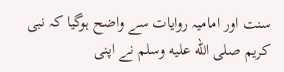سنت اور امامیہ روایات سے واضح ہوگیا کہ نبی کریم صلى الله عليه وسلم نے اپنی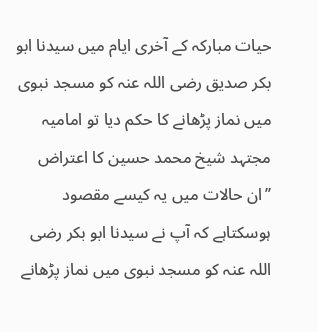حیات مبارکہ کے آخری ایام میں سیدنا ابو بکر صدیق رضی اللہ عنہ کو مسجد نبوی میں نماز پڑھانے کا حکم دیا تو امامیہ مجتہد شیخ محمد حسین کا اعتراض ’’ان حالات میں یہ کیسے مقصود ہوسکتاہے کہ آپ نے سیدنا ابو بکر رضی اللہ عنہ کو مسجد نبوی میں نماز پڑھانے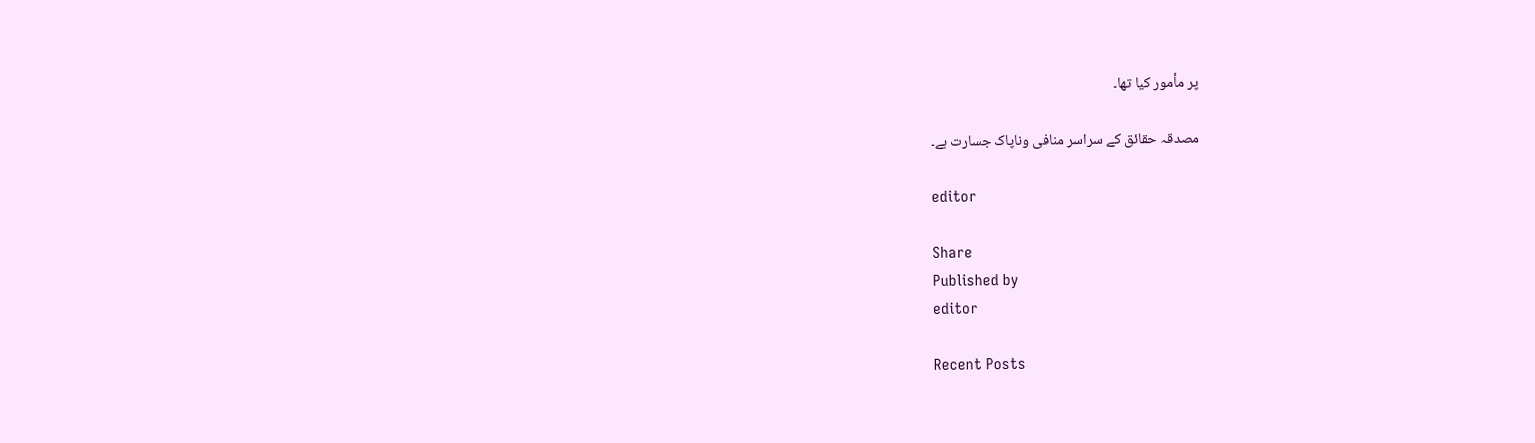پر مأمور کیا تھا۔

مصدقہ حقائق کے سراسر منافی وناپاک جسارت ہے۔

editor

Share
Published by
editor

Recent Posts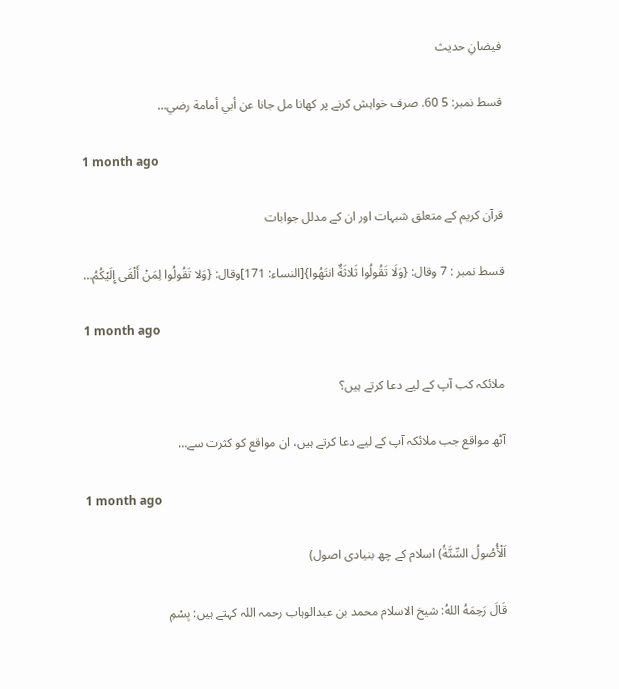فیضانِ حدیث

قسط نمبر: 5 60. صرف خواہش کرنے پر کھانا مل جانا عن أبي أمامة رضي…

1 month ago

قرآن کریم کے متعلق شبہات اور ان کے مدلل جوابات

قسط نمبر : 7 وقال: {وَلَا تَقُولُوا ثَلاثَةٌ انتَهُوا}[النساء: 171]وقال: {وَلا تَقُولُوا لِمَنْ أَلْقَى إِلَيْكُمُ…

1 month ago

ملائکہ کب آپ کے لیے دعا کرتے ہیں؟

آٹھ مواقع جب ملائکہ آپ کے لیے دعا کرتے ہیں، ان مواقع کو کثرت سے…

1 month ago

اَلْأُصُولُ السِّتَّةُ) اسلام کے چھ بنیادی اصول)

قَالَ رَحِمَهُ اللهُ: شیخ الاسلام محمد بن عبدالوہاب رحمہ اللہ کہتے ہیں: بِسْمِ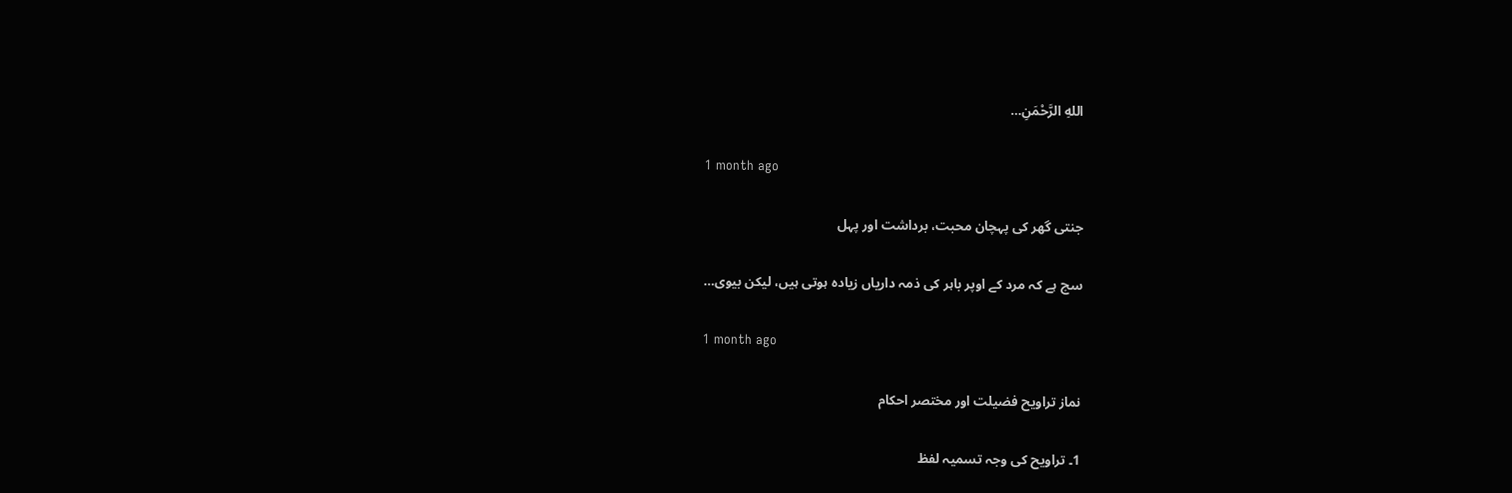اللهِ الرَّحْمَنِ…

1 month ago

جنتی گھر کی پہچان محبت، برداشت اور پہل

سچ ہے کہ مرد کے اوپر باہر کی ذمہ داریاں زیادہ ہوتی ہیں، لیکن بیوی…

1 month ago

نماز تراویح فضیلت اور مختصر احکام

1۔ تراویح کی وجہ تسمیہ لفظ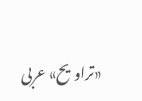«تراویح» عربی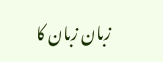زبان زبان کا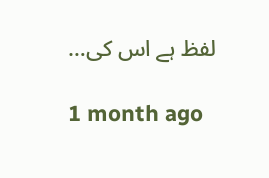لفظ ہے اس کی…

1 month ago